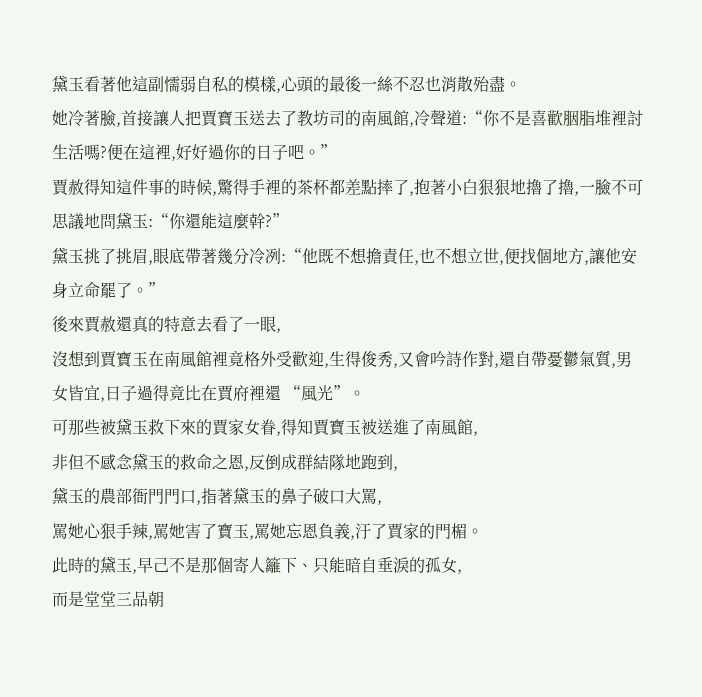黛玉看著他這副懦弱自私的模樣,心頭的最後一絲不忍也消散殆盡。
她冷著臉,首接讓人把賈寶玉送去了教坊司的南風館,冷聲道:“你不是喜歡胭脂堆裡討生活嗎?便在這裡,好好過你的日子吧。”
賈赦得知這件事的時候,驚得手裡的茶杯都差點摔了,抱著小白狠狠地擼了擼,一臉不可思議地問黛玉:“你還能這麼幹?”
黛玉挑了挑眉,眼底帶著幾分冷冽:“他既不想擔責任,也不想立世,便找個地方,讓他安身立命罷了。”
後來賈赦還真的特意去看了一眼,
沒想到賈寶玉在南風館裡竟格外受歡迎,生得俊秀,又會吟詩作對,還自帶憂鬱氣質,男女皆宜,日子過得竟比在賈府裡還 “風光”。
可那些被黛玉救下來的賈家女眷,得知賈寶玉被送進了南風館,
非但不感念黛玉的救命之恩,反倒成群結隊地跑到,
黛玉的農部衙門門口,指著黛玉的鼻子破口大罵,
罵她心狠手辣,罵她害了寶玉,罵她忘恩負義,汙了賈家的門楣。
此時的黛玉,早己不是那個寄人籬下、只能暗自垂淚的孤女,
而是堂堂三品朝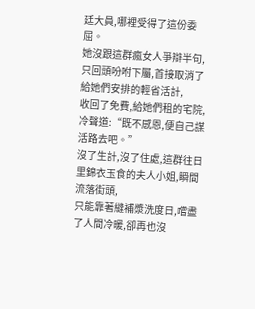廷大員,哪裡受得了這份委屈。
她沒跟這群瘋女人爭辯半句,只回頭吩咐下屬,首接取消了給她們安排的輕省活計,
收回了免費,給她們租的宅院,冷聲道:“既不感恩,便自己謀活路去吧。”
沒了生計,沒了住處,這群往日里錦衣玉食的夫人小姐,瞬間流落街頭,
只能靠著縫補漿洗度日,嚐盡了人間冷暖,卻再也沒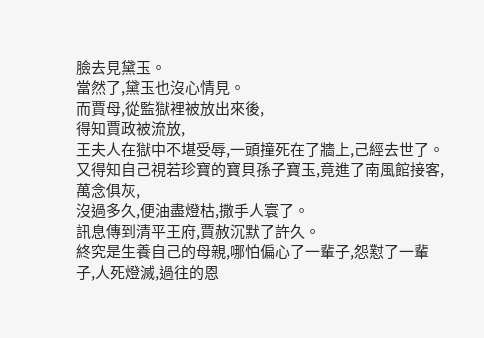臉去見黛玉。
當然了,黛玉也沒心情見。
而賈母,從監獄裡被放出來後,
得知賈政被流放,
王夫人在獄中不堪受辱,一頭撞死在了牆上,己經去世了。
又得知自己視若珍寶的寶貝孫子寶玉,竟進了南風館接客,萬念俱灰,
沒過多久,便油盡燈枯,撒手人寰了。
訊息傳到清平王府,賈赦沉默了許久。
終究是生養自己的母親,哪怕偏心了一輩子,怨懟了一輩子,人死燈滅,過往的恩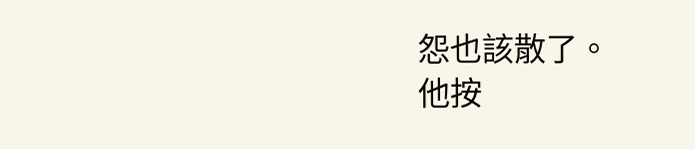怨也該散了。
他按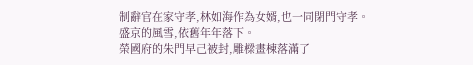制辭官在家守孝,林如海作為女婿,也一同閉門守孝。
盛京的風雪,依舊年年落下。
榮國府的朱門早己被封,雕樑畫棟落滿了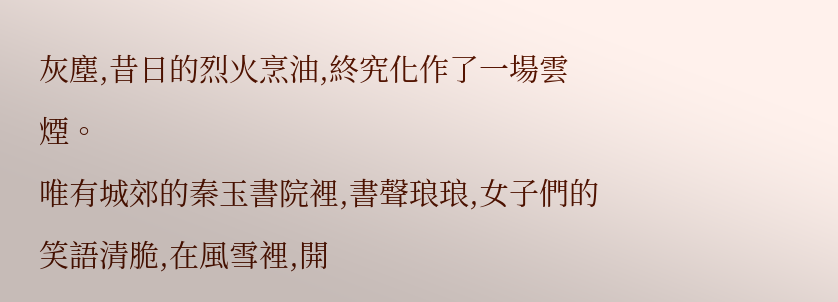灰塵,昔日的烈火烹油,終究化作了一場雲煙。
唯有城郊的秦玉書院裡,書聲琅琅,女子們的笑語清脆,在風雪裡,開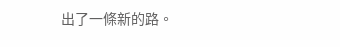出了一條新的路。